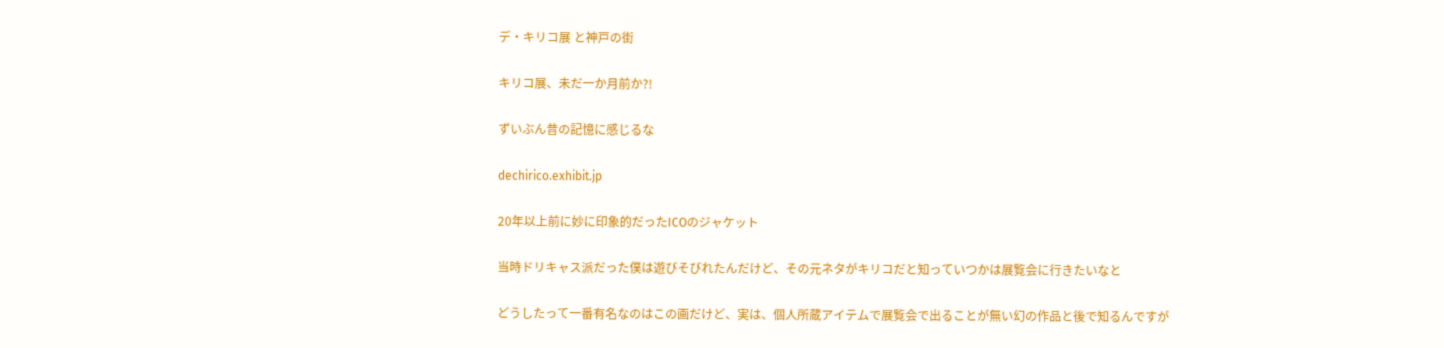デ・キリコ展 と神戸の街

キリコ展、未だ一か月前か?!

ずいぶん昔の記憶に感じるな

dechirico.exhibit.jp

20年以上前に妙に印象的だったICOのジャケット

当時ドリキャス派だった僕は遊びそびれたんだけど、その元ネタがキリコだと知っていつかは展覧会に行きたいなと

どうしたって一番有名なのはこの画だけど、実は、個人所蔵アイテムで展覧会で出ることが無い幻の作品と後で知るんですが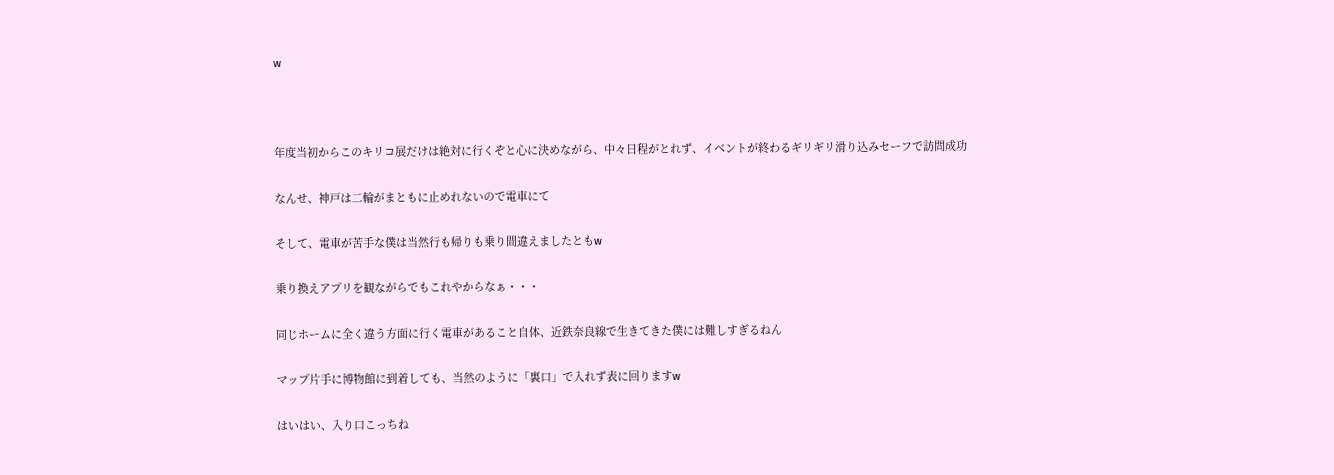w



年度当初からこのキリコ展だけは絶対に行くぞと心に決めながら、中々日程がとれず、イベントが終わるギリギリ滑り込みセーフで訪問成功

なんせ、神戸は二輪がまともに止めれないので電車にて

そして、電車が苦手な僕は当然行も帰りも乗り間違えましたともw

乗り換えアプリを観ながらでもこれやからなぁ・・・

同じホームに全く違う方面に行く電車があること自体、近鉄奈良線で生きてきた僕には難しすぎるねん

マップ片手に博物館に到着しても、当然のように「裏口」で入れず表に回りますw

はいはい、入り口こっちね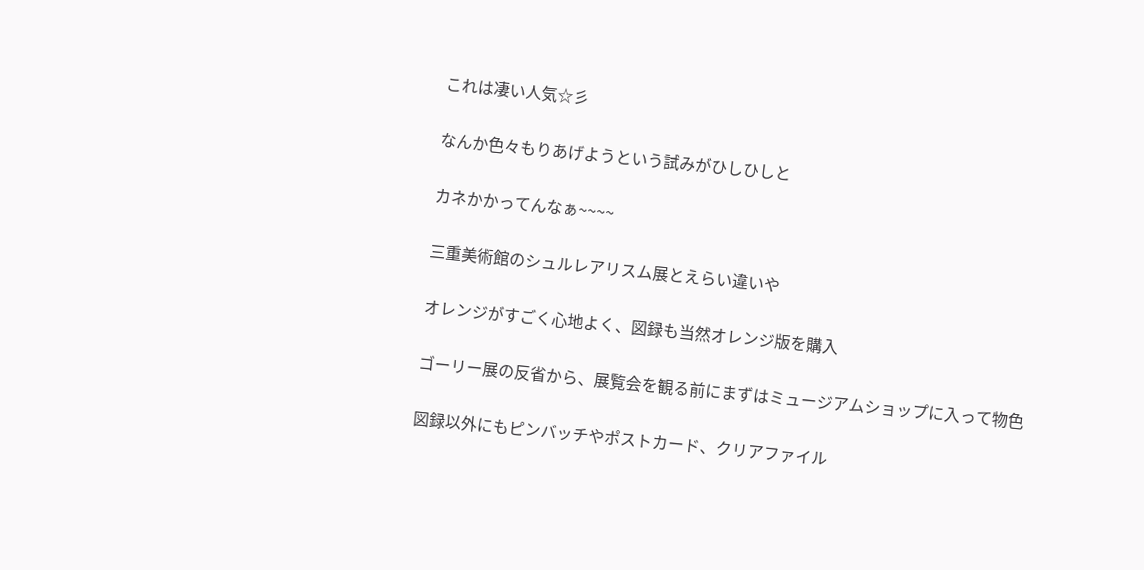これは凄い人気☆彡

なんか色々もりあげようという試みがひしひしと

カネかかってんなぁ~~~~

三重美術館のシュルレアリスム展とえらい違いや

オレンジがすごく心地よく、図録も当然オレンジ版を購入

ゴーリー展の反省から、展覧会を観る前にまずはミュージアムショップに入って物色

図録以外にもピンバッチやポストカード、クリアファイル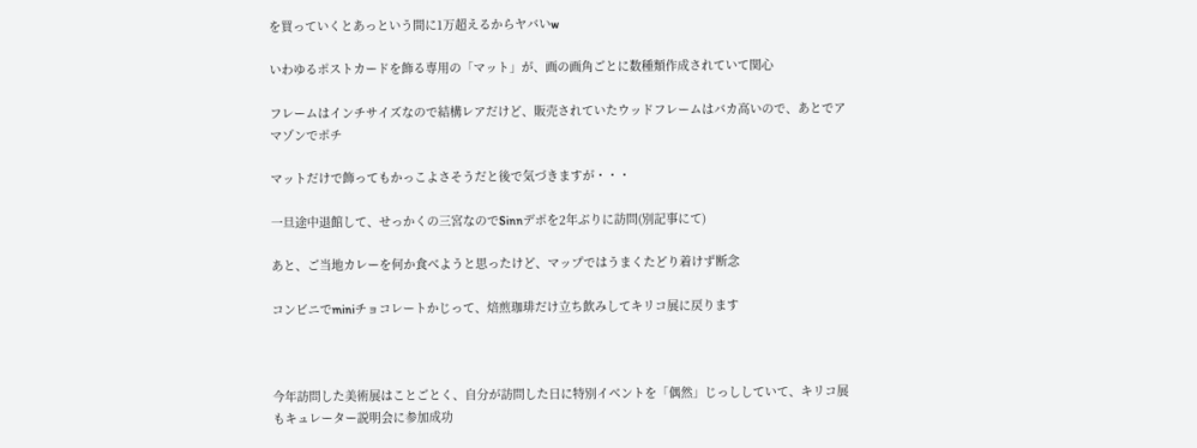を買っていくとあっという間に1万超えるからヤバいw

いわゆるポストカードを飾る専用の「マット」が、画の画角ごとに数種類作成されていて関心

フレームはインチサイズなので結構レアだけど、販売されていたウッドフレームはバカ高いので、あとでアマゾンでポチ

マットだけで飾ってもかっこよさそうだと後で気づきますが・・・

一旦途中退館して、せっかくの三宮なのでSinnデポを2年ぶりに訪問(別記事にて)

あと、ご当地カレーを何か食べようと思ったけど、マップではうまくたどり着けず断念

コンビニでminiチョコレートかじって、焙煎珈琲だけ立ち飲みしてキリコ展に戻ります



今年訪問した美術展はことごとく、自分が訪問した日に特別イベントを「偶然」じっししていて、キリコ展もキュレーター説明会に参加成功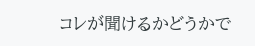コレが聞けるかどうかで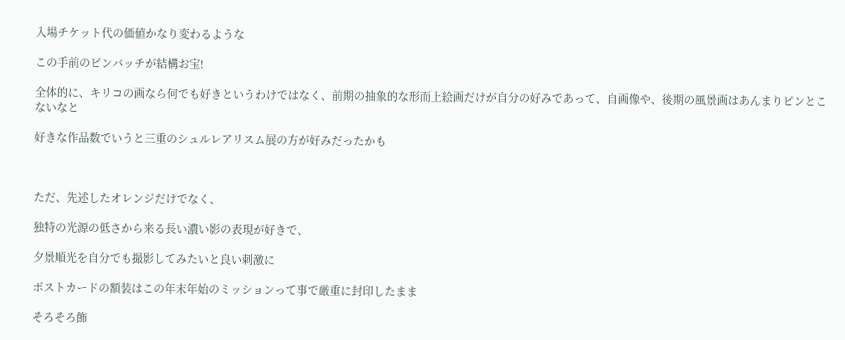入場チケット代の価値かなり変わるような

この手前のピンバッチが結構お宝!

全体的に、キリコの画なら何でも好きというわけではなく、前期の抽象的な形而上絵画だけが自分の好みであって、自画像や、後期の風景画はあんまりピンとこないなと

好きな作品数でいうと三重のシュルレアリスム展の方が好みだったかも



ただ、先述したオレンジだけでなく、

独特の光源の低さから来る長い濃い影の表現が好きで、

夕景順光を自分でも撮影してみたいと良い刺激に

ポストカードの額装はこの年末年始のミッションって事で厳重に封印したまま

そろそろ飾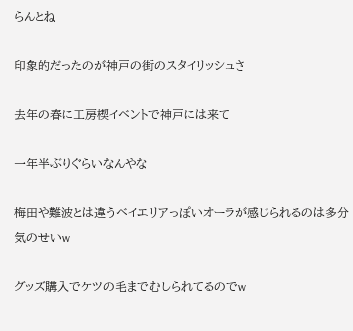らんとね

印象的だったのが神戸の街のスタイリッシュさ

去年の春に工房楔イベントで神戸には来て

一年半ぶりぐらいなんやな

梅田や難波とは違うベイエリアっぽいオーラが感じられるのは多分気のせいw

グッズ購入でケツの毛までむしられてるのでw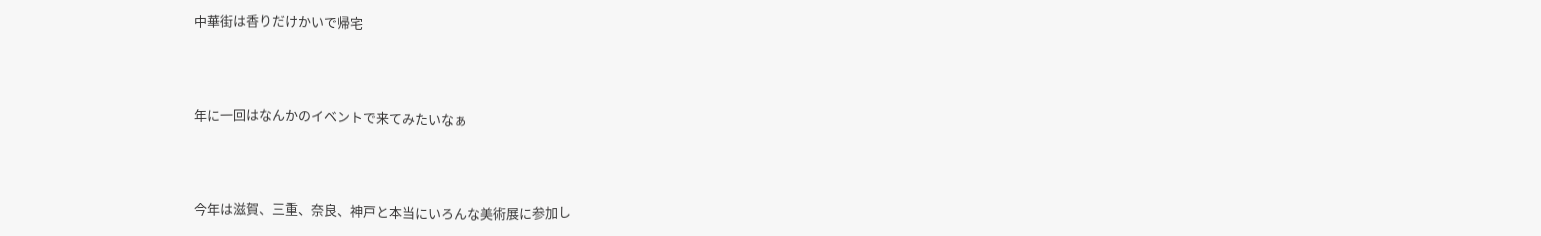中華街は香りだけかいで帰宅



年に一回はなんかのイベントで来てみたいなぁ



今年は滋賀、三重、奈良、神戸と本当にいろんな美術展に参加し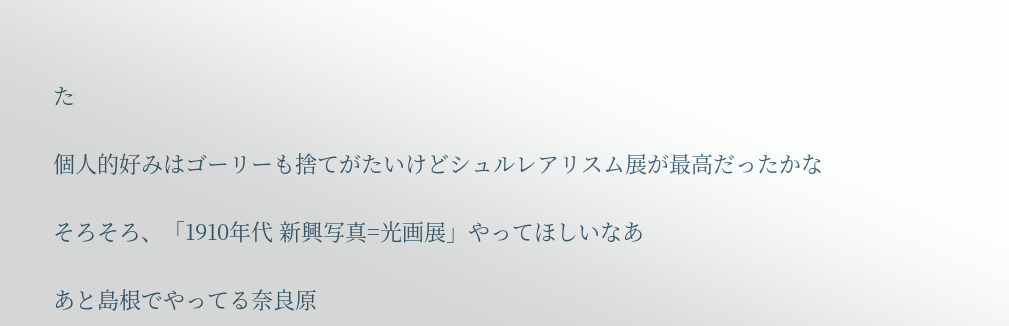た

個人的好みはゴーリーも捨てがたいけどシュルレアリスム展が最高だったかな

そろそろ、「1910年代 新興写真=光画展」やってほしいなあ

あと島根でやってる奈良原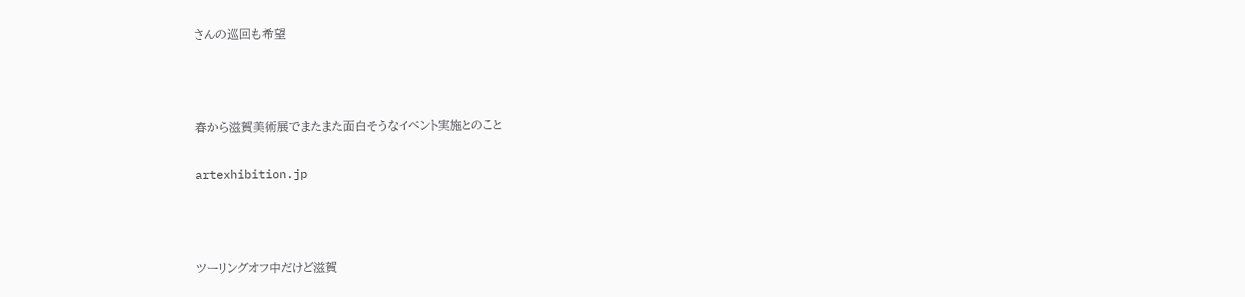さんの巡回も希望



春から滋賀美術展でまたまた面白そうなイベント実施とのこと

artexhibition.jp



ツーリングオフ中だけど滋賀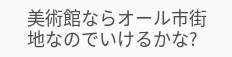美術館ならオール市街地なのでいけるかな?